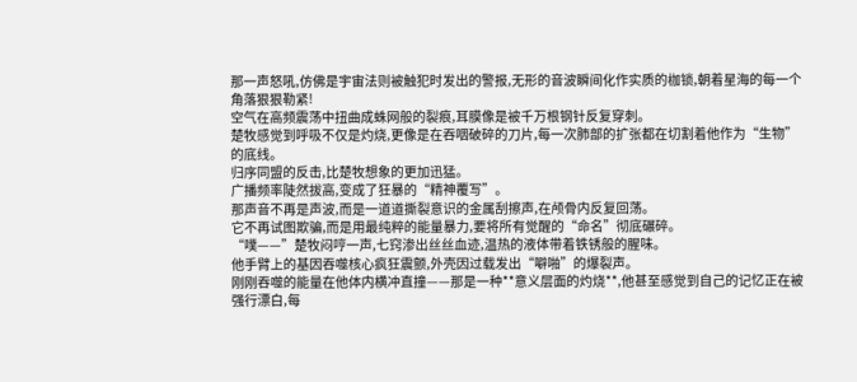那一声怒吼,仿佛是宇宙法则被触犯时发出的警报,无形的音波瞬间化作实质的枷锁,朝着星海的每一个角落狠狠勒紧!
空气在高频震荡中扭曲成蛛网般的裂痕,耳膜像是被千万根钢针反复穿刺。
楚牧感觉到呼吸不仅是灼烧,更像是在吞咽破碎的刀片,每一次肺部的扩张都在切割着他作为“生物”的底线。
归序同盟的反击,比楚牧想象的更加迅猛。
广播频率陡然拔高,变成了狂暴的“精神覆写”。
那声音不再是声波,而是一道道撕裂意识的金属刮擦声,在颅骨内反复回荡。
它不再试图欺骗,而是用最纯粹的能量暴力,要将所有觉醒的“命名”彻底碾碎。
“噗——”楚牧闷哼一声,七窍渗出丝丝血迹,温热的液体带着铁锈般的腥味。
他手臂上的基因吞噬核心疯狂震颤,外壳因过载发出“噼啪”的爆裂声。
刚刚吞噬的能量在他体内横冲直撞——那是一种**意义层面的灼烧**,他甚至感觉到自己的记忆正在被强行漂白,每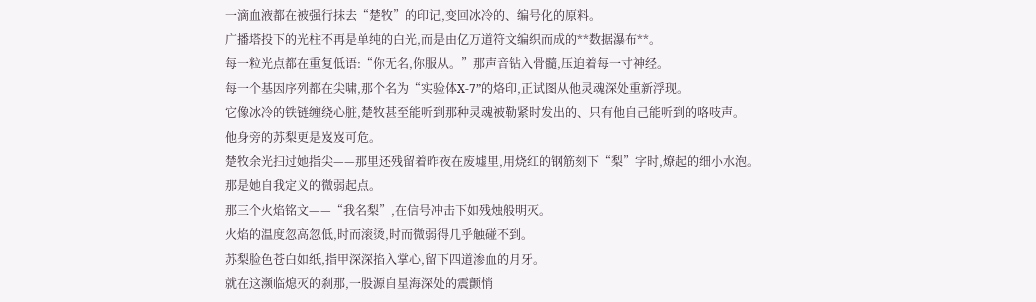一滴血液都在被强行抹去“楚牧”的印记,变回冰冷的、编号化的原料。
广播塔投下的光柱不再是单纯的白光,而是由亿万道符文编织而成的**数据瀑布**。
每一粒光点都在重复低语:“你无名,你服从。”那声音钻入骨髓,压迫着每一寸神经。
每一个基因序列都在尖啸,那个名为“实验体X-7”的烙印,正试图从他灵魂深处重新浮现。
它像冰冷的铁链缠绕心脏,楚牧甚至能听到那种灵魂被勒紧时发出的、只有他自己能听到的咯吱声。
他身旁的苏梨更是岌岌可危。
楚牧余光扫过她指尖——那里还残留着昨夜在废墟里,用烧红的钢筋刻下“梨”字时,燎起的细小水泡。
那是她自我定义的微弱起点。
那三个火焰铭文——“我名梨”,在信号冲击下如残烛般明灭。
火焰的温度忽高忽低,时而滚烫,时而微弱得几乎触碰不到。
苏梨脸色苍白如纸,指甲深深掐入掌心,留下四道渗血的月牙。
就在这濒临熄灭的刹那,一股源自星海深处的震颤悄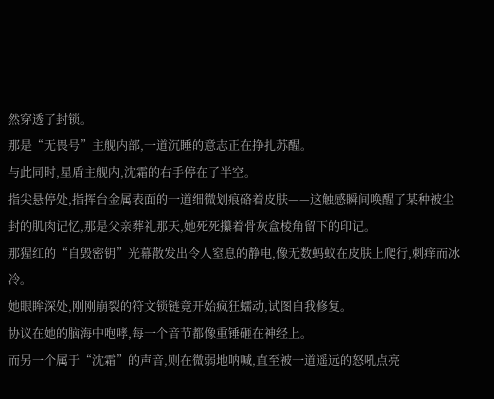然穿透了封锁。
那是“无畏号”主舰内部,一道沉睡的意志正在挣扎苏醒。
与此同时,星盾主舰内,沈霜的右手停在了半空。
指尖悬停处,指挥台金属表面的一道细微划痕硌着皮肤——这触感瞬间唤醒了某种被尘封的肌肉记忆,那是父亲葬礼那天,她死死攥着骨灰盒棱角留下的印记。
那猩红的“自毁密钥”光幕散发出令人窒息的静电,像无数蚂蚁在皮肤上爬行,刺痒而冰冷。
她眼眸深处,刚刚崩裂的符文锁链竟开始疯狂蠕动,试图自我修复。
协议在她的脑海中咆哮,每一个音节都像重锤砸在神经上。
而另一个属于“沈霜”的声音,则在微弱地呐喊,直至被一道遥远的怒吼点亮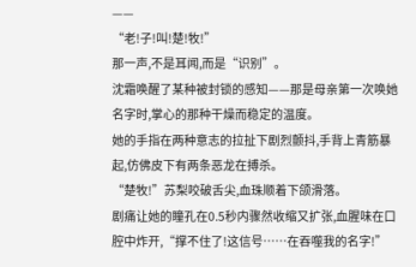——
“老!子!叫!楚!牧!”
那一声,不是耳闻,而是“识别”。
沈霜唤醒了某种被封锁的感知——那是母亲第一次唤她名字时,掌心的那种干燥而稳定的温度。
她的手指在两种意志的拉扯下剧烈颤抖,手背上青筋暴起,仿佛皮下有两条恶龙在搏杀。
“楚牧!”苏梨咬破舌尖,血珠顺着下颌滑落。
剧痛让她的瞳孔在0.5秒内骤然收缩又扩张,血腥味在口腔中炸开,“撑不住了!这信号……在吞噬我的名字!”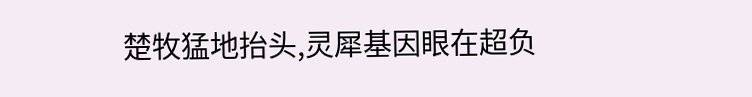楚牧猛地抬头,灵犀基因眼在超负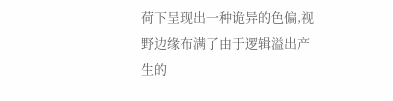荷下呈现出一种诡异的色偏,视野边缘布满了由于逻辑溢出产生的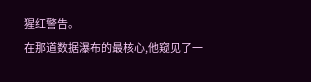猩红警告。
在那道数据瀑布的最核心,他窥见了一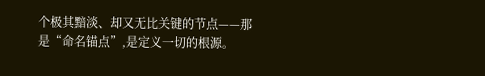个极其黯淡、却又无比关键的节点——那是“命名锚点”,是定义一切的根源。